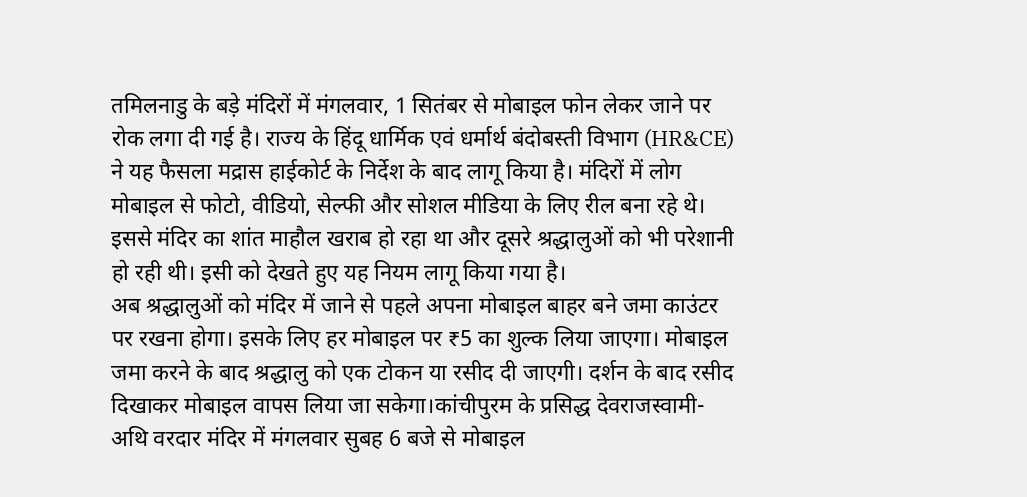तमिलनाडु के बड़े मंदिरों में मंगलवार, 1 सितंबर से मोबाइल फोन लेकर जाने पर रोक लगा दी गई है। राज्य के हिंदू धार्मिक एवं धर्मार्थ बंदोबस्ती विभाग (HR&CE) ने यह फैसला मद्रास हाईकोर्ट के निर्देश के बाद लागू किया है। मंदिरों में लोग मोबाइल से फोटो, वीडियो, सेल्फी और सोशल मीडिया के लिए रील बना रहे थे। इससे मंदिर का शांत माहौल खराब हो रहा था और दूसरे श्रद्धालुओं को भी परेशानी हो रही थी। इसी को देखते हुए यह नियम लागू किया गया है।
अब श्रद्धालुओं को मंदिर में जाने से पहले अपना मोबाइल बाहर बने जमा काउंटर पर रखना होगा। इसके लिए हर मोबाइल पर ₹5 का शुल्क लिया जाएगा। मोबाइल जमा करने के बाद श्रद्धालु को एक टोकन या रसीद दी जाएगी। दर्शन के बाद रसीद दिखाकर मोबाइल वापस लिया जा सकेगा।कांचीपुरम के प्रसिद्ध देवराजस्वामी-अथि वरदार मंदिर में मंगलवार सुबह 6 बजे से मोबाइल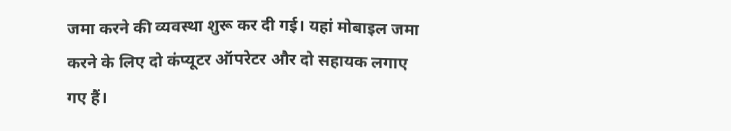जमा करने की व्यवस्था शुरू कर दी गई। यहां मोबाइल जमा करने के लिए दो कंप्यूटर ऑपरेटर और दो सहायक लगाए गए हैं।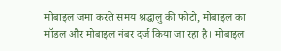मोबाइल जमा करते समय श्रद्धालु की फोटो, मोबाइल का मॉडल और मोबाइल नंबर दर्ज किया जा रहा है। मोबाइल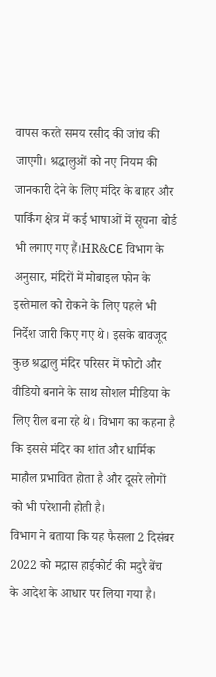वापस करते समय रसीद की जांच की जाएगी। श्रद्धालुओं को नए नियम की जानकारी देने के लिए मंदिर के बाहर और पार्किंग क्षेत्र में कई भाषाओं में सूचना बोर्ड भी लगाए गए हैं।HR&CE विभाग के अनुसार, मंदिरों में मोबाइल फोन के इस्तेमाल को रोकने के लिए पहले भी निर्देश जारी किए गए थे। इसके बावजूद कुछ श्रद्धालु मंदिर परिसर में फोटो और वीडियो बनाने के साथ सोशल मीडिया के लिए रील बना रहे थे। विभाग का कहना है कि इससे मंदिर का शांत और धार्मिक माहौल प्रभावित होता है और दूसरे लोगों को भी परेशानी होती है।
विभाग ने बताया कि यह फैसला 2 दिसंबर 2022 को मद्रास हाईकोर्ट की मदुरै बेंच के आदेश के आधार पर लिया गया है।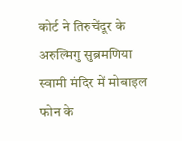कोर्ट ने तिरुचेंदूर के अरुल्मिगु सुब्रमणिया स्वामी मंदिर में मोबाइल फोन के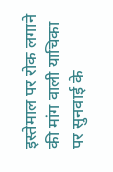इस्तेमाल पर रोक लगाने की मांग वाली याचिका पर सुनवाई के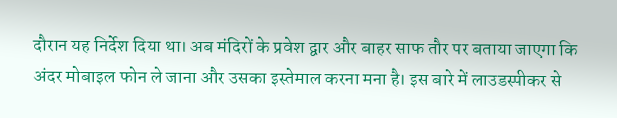दौरान यह निर्देश दिया था। अब मंदिरों के प्रवेश द्वार और बाहर साफ तौर पर बताया जाएगा कि अंदर मोबाइल फोन ले जाना और उसका इस्तेमाल करना मना है। इस बारे में लाउडस्पीकर से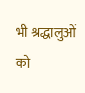भी श्रद्धालुओं को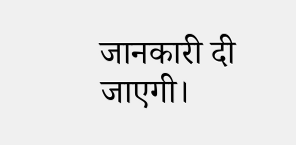जानकारी दी जाएगी।